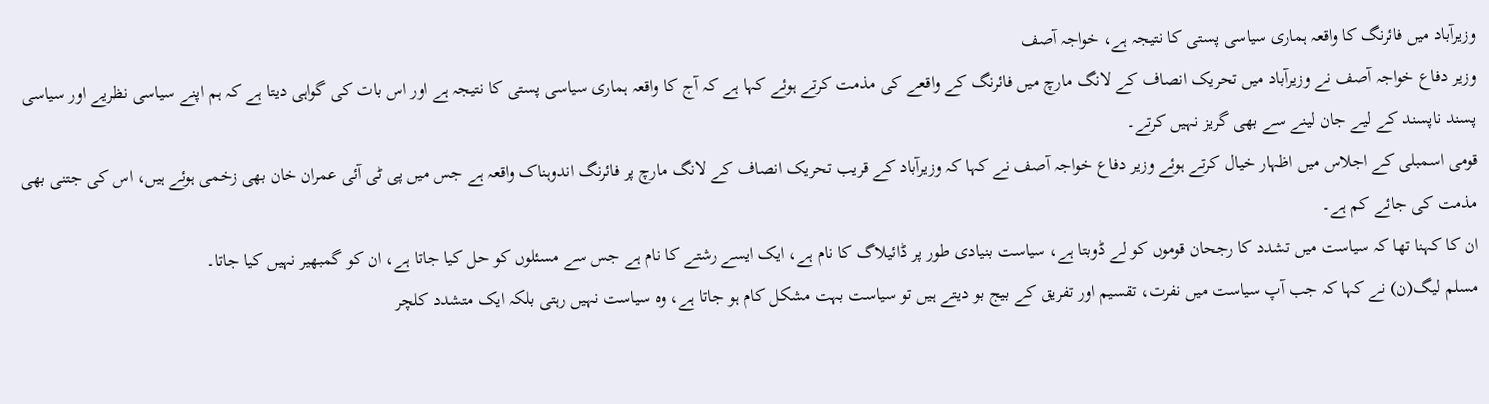وزیرآباد میں فائرنگ کا واقعہ ہماری سیاسی پستی کا نتیجہ ہے، خواجہ آصف
وزیر دفاع خواجہ آصف نے وزیرآباد میں تحریک انصاف کے لانگ مارچ میں فائرنگ کے واقعے کی مذمت کرتے ہوئے کہا ہے کہ آج کا واقعہ ہماری سیاسی پستی کا نتیجہ ہے اور اس بات کی گواہی دیتا ہے کہ ہم اپنے سیاسی نظریے اور سیاسی پسند ناپسند کے لیے جان لینے سے بھی گریز نہیں کرتے۔
قومی اسمبلی کے اجلاس میں اظہار خیال کرتے ہوئے وزیر دفاع خواجہ آصف نے کہا کہ وزیرآباد کے قریب تحریک انصاف کے لانگ مارچ پر فائرنگ اندوہناک واقعہ ہے جس میں پی ٹی آئی عمران خان بھی زخمی ہوئے ہیں، اس کی جتنی بھی مذمت کی جائے کم ہے۔
ان کا کہنا تھا کہ سیاست میں تشدد کا رجحان قوموں کو لے ڈوبتا ہے، سیاست بنیادی طور پر ڈائیلاگ کا نام ہے، ایک ایسے رشتے کا نام ہے جس سے مسئلوں کو حل کیا جاتا ہے، ان کو گمبھیر نہیں کیا جاتا۔
مسلم لیگ(ن) نے کہا کہ جب آپ سیاست میں نفرت، تقسیم اور تفریق کے بیج بو دیتے ہیں تو سیاست بہت مشکل کام ہو جاتا ہے، وہ سیاست نہیں رہتی بلکہ ایک متشدد کلچر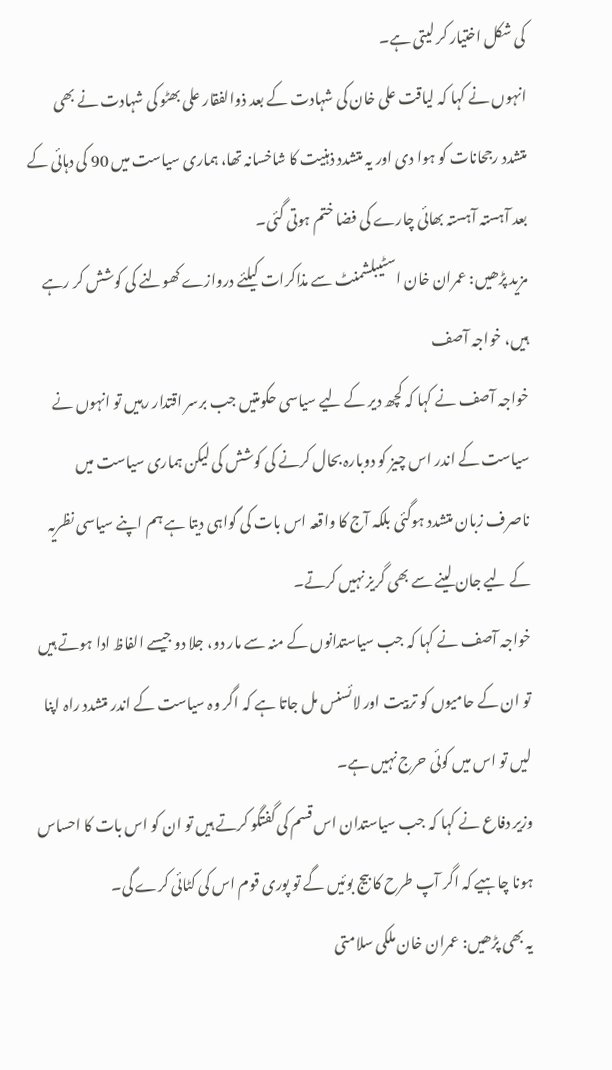کی شکل اختیار کر لیتی ہے۔
انہوں نے کہا کہ لیاقت علی خان کی شہادت کے بعد ذوالفقار علی بھٹو کی شہادت نے بھی متشدد رجحانات کو ہوا دی اور یہ متشدد ذہنیت کا شاخسانہ تھا، ہماری سیاست میں 90 کی دہائی کے بعد آہستہ آہستہ بھائی چارے کی فضا ختم ہوتی گئی۔
مزید پڑھیں: عمران خان اسٹیبلشمنٹ سے مذاکرات کیلئے دروازے کھولنے کی کوشش کر رہے ہیں، خواجہ آصف
خواجہ آصف نے کہا کہ کچھ دیر کے لیے سیاسی حکومتیں جب برسر اقتدار رہیں تو انہوں نے سیاست کے اندر اس چیز کو دوبارہ بحال کرنے کی کوشش کی لیکن ہماری سیاست میں ناصرف زبان متشدد ہوگئی بلکہ آج کا واقعہ اس بات کی گواہی دیتا ہے ہم اپنے سیاسی نظریہ کے لیے جان لینے سے بھی گریز نہیں کرتے۔
خواجہ آصف نے کہا کہ جب سیاستدانوں کے منہ سے مار دو، جلا دو جیسے الفاظ ادا ہوتے ہیں تو ان کے حامیوں کو تربیت اور لائسنس مل جاتا ہے کہ اگر وہ سیاست کے اندر متشدد راہ اپنا لیں تو اس میں کوئی حرج نہیں ہے۔
وزیر دفاع نے کہا کہ جب سیاستدان اس قسم کی گفتگو کرتے ہیں تو ان کو اس بات کا احساس ہونا چاہیے کہ اگر آپ طرح کا بیج بوئیں گے تو پوری قوم اس کی کٹائی کرے گی۔
یہ بھی پڑھیں: عمران خان ملکی سلامتی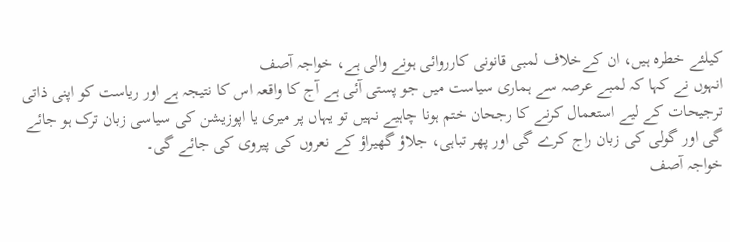کیلئے خطرہ ہیں، ان کےخلاف لمبی قانونی کارروائی ہونے والی ہے، خواجہ آصف
انہوں نے کہا کہ لمبے عرصہ سے ہماری سیاست میں جو پستی آئی ہے آج کا واقعہ اس کا نتیجہ ہے اور ریاست کو اپنی ذاتی ترجیحات کے لیے استعمال کرنے کا رجحان ختم ہونا چاہیے نہیں تو یہاں پر میری یا اپوزیشن کی سیاسی زبان ترک ہو جائے گی اور گولی کی زبان راج کرے گی اور پھر تباہی، جلاؤ گھیراؤ کے نعروں کی پیروی کی جائے گی۔
خواجہ آصف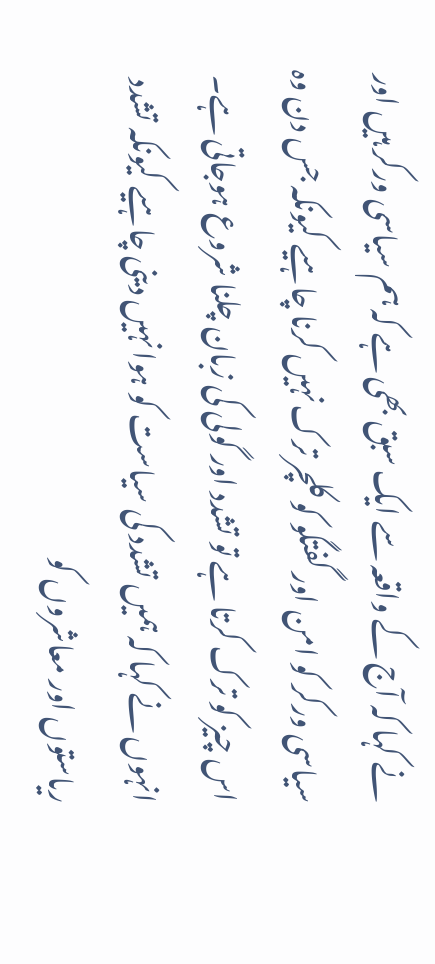نے کہا کہ آج کے واقعہ سے ایک سبق بھی ہے کہ ہم سیاسی ورکر ہیں اور سیاسی ورکر کو امن اور گفتگو کو کلچر ترک نہیں کرنا چاہیے کیونکہ جس دن وہ اس چیز کو ترک کرتا ہے تو تشدد اور گولی کی زبان چلنا شروع ہوجاتی ہے۔
انہوں نے کہا کہ ہمیں تشدد کی سیاست کو ہوا نہیں دینی چاہیے کیونکہ تشدد ریاستوں اور معاشروں کو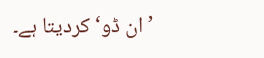’ان ڈو‘ کردیتا ہے۔